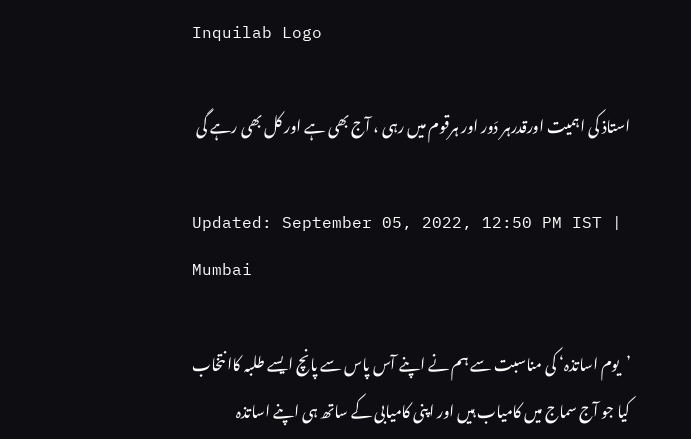Inquilab Logo

استاذ کی اہمیت اورقدرہر دَور اور ہرقوم میں رہی ، آج بھی ہے اور کل بھی رہے گی

Updated: September 05, 2022, 12:50 PM IST | Mumbai

’یوم اساتذہ‘ کی مناسبت سے ہم نے اپنے آس پاس سے پانچ ایسے طلبہ کاا نتخاب کیا جو آج سماج میں کامیاب ہیں اور اپنی کامیابی کے ساتھ ہی اپنے اساتذہ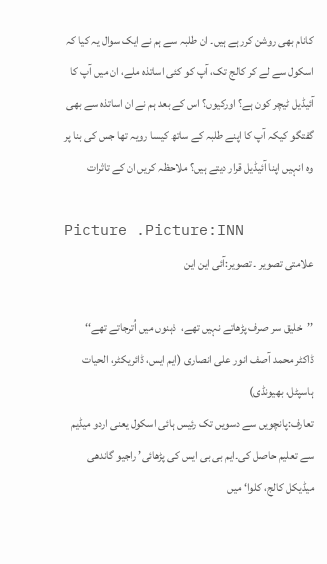کانام بھی روشن کررہے ہیں۔ ان طلبہ سے ہم نے ایک سوال یہ کیا کہ اسکول سے لے کر کالج تک، آپ کو کئی اساتذہ ملے، ان میں آپ کا آئیڈیل ٹیچر کون ہے؟ اورکیوں؟ اس کے بعد ہم نے ان اساتذہ سے بھی گفتگو کیکہ آپ کا اپنے طلبہ کے ساتھ کیسا رویہ تھا جس کی بنا پر وہ انہیں اپنا آئیڈیل قرار دیتے ہیں؟ ملاحظہ کریں ان کے تاثرات

Picture .Picture:INN
علامتی تصویر ۔ تصویر:آئی این این

’’خلیق سر صرف پڑھاتے نہیں تھے،  ذہنوں میں اُترجاتے تھے‘‘
ڈاکٹر محمد آصف انور علی انصاری (ایم ایس، ڈائریکٹر، الحیات ہاسپٹل، بھیونڈی)
تعارف:پانچویں سے دسویں تک رئیس ہائی اسکول یعنی اردو میڈیم سے تعلیم حاصل کی۔ایم بی بی ایس کی پڑھائی’ راجیو گاندھی میڈیکل کالج، کلوا‘ میں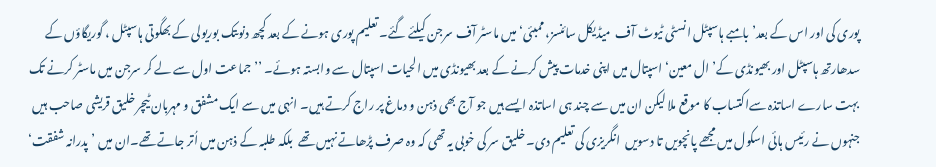پوری کی اور اس کے بعد’بامبے ہاسپٹل انسٹی ٹیوٹ آف  میڈیکل سائنسز، ممبئی‘ میں ماسٹر آف سرجن کیلئے گئے۔ تعلیم پوری ہونے کے بعد کچھ دنوںتک بوریولی کے بھگوتی ہاسپٹل ، گوریگاؤں کے سدھارتھ ہاسپٹل اور بھیونڈی کے’ ال معین‘ اسپتال میں اپنی خدمات پیش کرنے کے بعد بھیونڈی میں الحیات اسپتال سے وابستہ ہوئے۔ ’’ جماعت اول سے لے کر سرجن میں ماسٹر کرنے تک بہت سارے اساتذہ سےاکتساب کا موقع ملا لیکن ان میں سے چند ہی اساتذہ ایسے ہیں جو آج بھی ذہن و دماغ پر راج کرتے ہیں۔ انہی میں سے ایک مشفق و مہربان ٹیچر خلیق قریشی صاحب ہیں جنہوں نے رئیس ہائی اسکول میں مجھے پانچویں تا دسویں  انگریزی کی تعلیم دی۔ خلیق سر کی خوبی یہ تھی کہ وہ صرف پڑھاتے نہیں تھے  بلکہ طلبہ کے ذہن میں اُتر جاتے تھے۔ان میں ’پدرانہ شفقت‘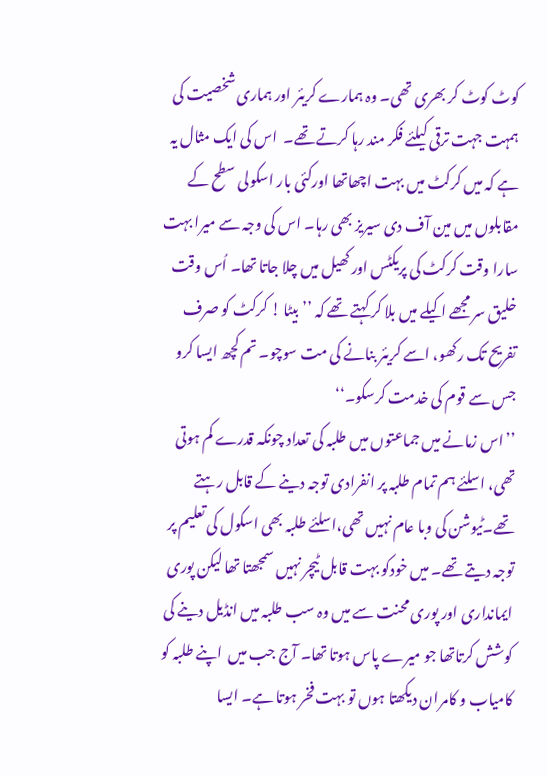کوٹ کوٹ کر بھری تھی۔ وہ ہمارے کریئر اور ہماری شخصیت کی ہمہت جہت ترقی کیلئے فکر مند رہا کرتے تھے۔  اس کی ایک مثال یہ ہے کہ میں کرکٹ میں بہت اچھاتھا اورکئی بار اسکولی سطح کے مقابلوں میں مین آف دی سیریز بھی رہا۔ اس کی وجہ سے میرا بہت سارا وقت کرکٹ کی پریکٹس اور کھیل میں چلا جاتا تھا۔ اُس وقت خلیق سر مجھے اکیلے میں بلا کر کہتے تھے کہ ’’بیٹا ! کرکٹ کو صرف تفریح تک رکھو، اسے کریئر بنانے کی مت سوچو۔ تم کچھ ایسا کرو جس سے قوم کی خدمت کرسکو۔‘‘
’’اس زمانے میں جماعتوں میں طلبہ کی تعداد چونکہ قدرے کم ہوتی تھی، اسلئے ہم تمام طلبہ پر انفرادی توجہ دینے کے قابل رہتے تھے۔ٹیوشن کی وبا عام نہیں تھی،اسلئے طلبہ بھی اسکول کی تعلیم پر توجہ دیتے تھے۔ میں خودکو بہت قابل ٹیچر نہیں سمجھتا تھا لیکن پوری ایمانداری اور پوری محنت سے میں وہ سب طلبہ میں انڈیل دینے کی کوشش کرتاتھا جو میرے پاس ہوتا تھا۔ آج جب میں  اپنے طلبہ کو کامیاب و کامران دیکھتا ہوں تو بہت فخر ہوتا ہے۔ ایسا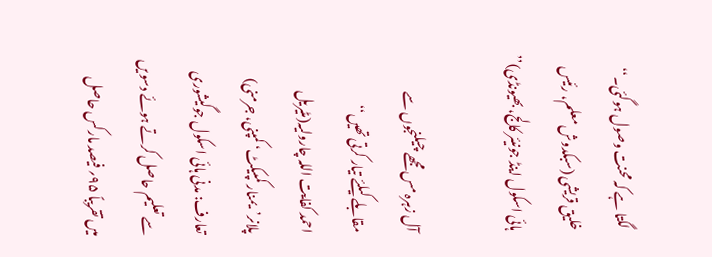لگتا ہے کہ محنت وصول ہوگئی۔‘‘
خلیق قریشی (سبکدوش معلم، رئیس ہائی اسکول اینڈ جونیئر کالج، بھیونڈی)’’

آل زہرہ مس مجھے چیلنجوں سے مقابلے کیلئے تیار کرتی تھیں‘‘
احمد کفایت اللہ چارولیہ(مٹیریل پلانر’یمنار کمپیکٹ‘ کمپنی، جرمنی)
تعارف: مدنی ہائی اسکول جوگیشوری   سے تعلیم حاصل کرتے ہوئے دسویں میں تقریباً ۹۵؍ فیصد مارکس حاصل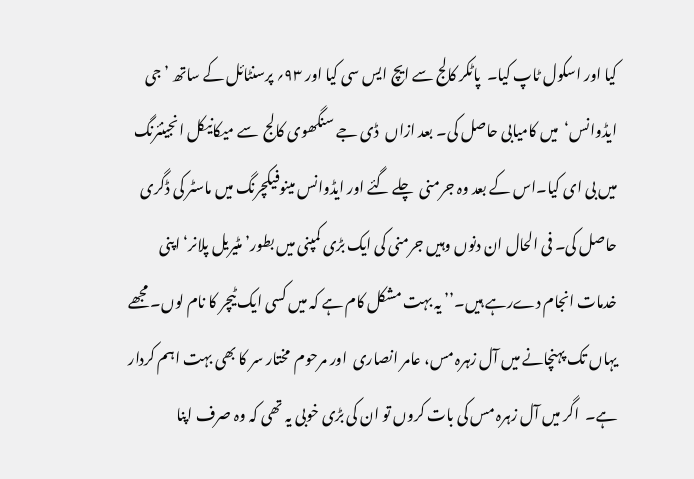کیا اور اسکول ٹاپ کیا۔  پاٹکر کالج سے ایچ ایس سی کیا اور ۹۳؍ پرسنٹائل کے ساتھ ’جی ایڈوانس‘  میں کامیابی حاصل کی۔ بعد ازاں  ڈی جے سنگھوی کالج  سے میکانیکل انجینئرنگ میں بی ای کیا۔اس کے بعد وہ جرمنی  چلے گئے اور ایڈوانس مینوفیکچرنگ میں ماسٹر کی ڈگری حاصل کی۔ فی الحال ان دنوں وہیں جرمنی کی ایک بڑی کمپنی میں بطور’ مٹیریل پلانر‘ اپنی خدمات انجام دےرہے ہیں۔’’ یہ بہت مشکل کام ہے کہ میں کسی ایک ٹیچر کا نام لوں۔ مجھے یہاں تک پہنچانے میں آل زہرہ مس، عامر انصاری  اور مرحوم  مختار سر کا بھی بہت اہم کردار ہے۔  اگر میں آل زہرہ مس کی بات کروں تو ان کی بڑی خوبی یہ تھی کہ وہ صرف اپنا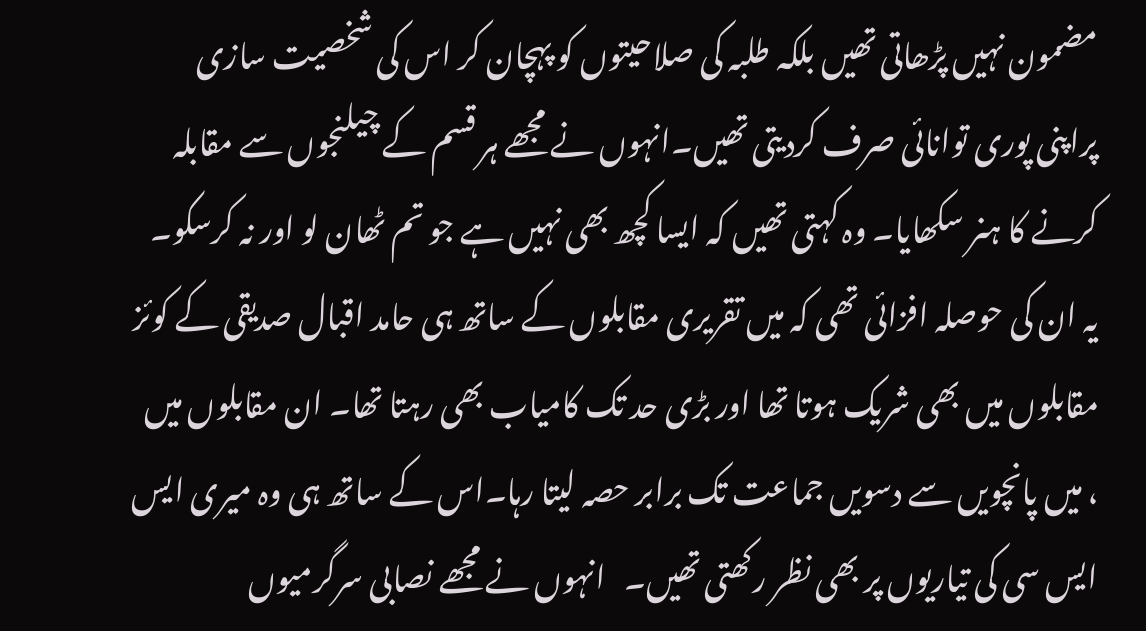مضمون نہیں پڑھاتی تھیں بلکہ طلبہ کی صلاحیتوں کو پہچان کر اس کی شخصیت سازی پراپنی پوری توانائی صرف کردیتی تھیں۔انہوں نے مجھے ہر قسم کے چیلنجوں سے مقابلہ کرنے کا ہنر سکھایا۔ وہ کہتی تھیں کہ ایسا کچھ بھی نہیں ہے جو تم ٹھان لو اور نہ کرسکو۔ یہ ان کی حوصلہ افزائی تھی کہ میں تقریری مقابلوں کے ساتھ ہی حامد اقبال صدیقی کے کوئز مقابلوں میں بھی شریک ہوتا تھا اور بڑی حد تک کامیاب بھی رہتا تھا۔ ان مقابلوں میں ، میں پانچویں سے دسویں جماعت تک برابر حصہ لیتا رہا۔اس کے ساتھ ہی وہ میری ایس ایس سی کی تیاریوں پر بھی نظر رکھتی تھیں۔   انہوں نے مجھے نصابی سرگرمیوں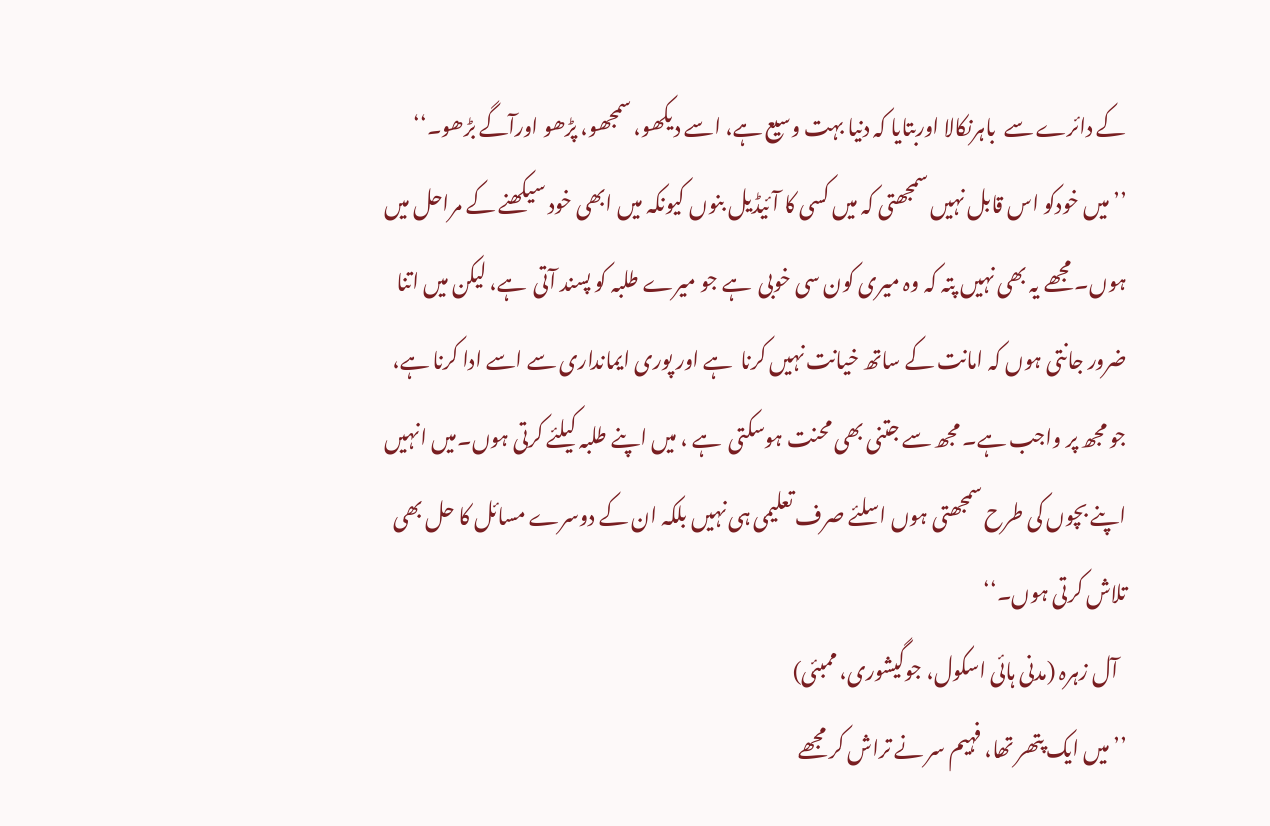کے دائرے سے  باہرنکالا اوربتایا کہ دنیا بہت وسیع ہے، اسے دیکھو، سمجھو، پڑھو اورآگے بڑھو۔‘‘
’’ میں خودکو اس قابل نہیں سمجھتی کہ میں کسی کا آئیڈیل بنوں کیونکہ میں ابھی خود سیکھنے کے مراحل میں ہوں۔ مجھے یہ بھی نہیں پتہ کہ وہ میری کون سی خوبی  ہے جو میرے طلبہ کو پسند آتی  ہے، لیکن میں اتنا ضرور جانتی ہوں کہ امانت کے ساتھ خیانت نہیں کرنا  ہے اور پوری ایمانداری سے اسے ادا کرنا ہے،  جو مجھ پر واجب ہے۔ مجھ سے جتنی بھی محنت ہوسکتی  ہے ، میں اپنے طلبہ کیلئے کرتی ہوں۔میں انہیں اپنے بچوں کی طرح سمجھتی ہوں اسلئے صرف تعلیمی ہی نہیں بلکہ ان کے دوسرے مسائل کا حل بھی تلاش کرتی ہوں۔‘‘
  آل زہرہ (مدنی ہائی اسکول، جوگیشوری، ممبئی)
’’میں ایک پتھر تھا، فہیم سر نے تراش کر مجھے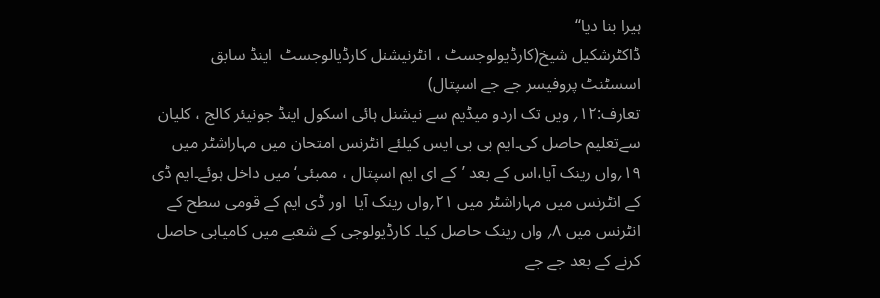ہیرا بنا دیا‘‘
ڈاکٹرشکیل شیخ(کارڈیولوجسٹ ، انٹرنیشنل کارڈیالوجسٹ  اینڈ سابق اسسٹنٹ پروفیسر جے جے اسپتال)
تعارف:۱۲؍ ویں تک اردو میڈیم سے نیشنل ہائی اسکول اینڈ جونیئر کالج ، کلیان سےتعلیم حاصل کی۔ایم بی بی ایس کیلئے انٹرنس امتحان میں مہاراشٹر میں ۱۹؍واں رینک آیا،اس کے بعد ’کے ای ایم اسپتال ، ممبئی‘ میں داخل ہوئے۔ایم ڈی کے انٹرنس میں مہاراشٹر میں ۲۱؍واں رینک آیا  اور ڈی ایم کے قومی سطح کے انٹرنس میں ۸؍ واں رینک حاصل کیا۔ کارڈیولوجی کے شعبے میں کامیابی حاصل کرنے کے بعد جے جے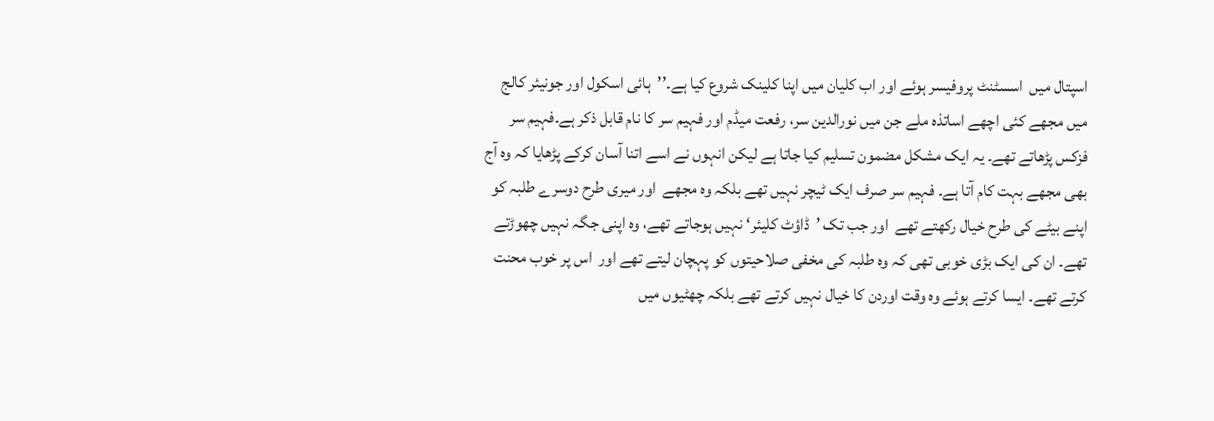اسپتال میں  اسسٹنٹ پروفیسر ہوئے اور اب کلیان میں اپنا کلینک شروع کیا ہے۔’’  ہائی اسکول اور جونیئر کالج میں مجھے کئی اچھے اساتذہ ملے جن میں نورالدین سر، رفعت میڈم اور فہیم سر کا نام قابل ذکر ہے۔فہیم سر فزکس پڑھاتے تھے۔ یہ ایک مشکل مضمون تسلیم کیا جاتا ہے لیکن انہوں نے اسے اتنا آسان کرکے پڑھایا کہ وہ آج بھی مجھے بہت کام آتا ہے۔ فہیم سر صرف ایک ٹیچر نہیں تھے بلکہ وہ مجھے  اور میری طرح دوسرے طلبہ کو اپنے بیٹے کی طرح خیال رکھتے تھے  اور جب تک ’ڈاؤٹ کلیئر‘ نہیں ہوجاتے تھے، وہ اپنی جگہ نہیں چھوڑتے تھے۔ ان کی ایک بڑی خوبی تھی کہ وہ طلبہ کی مخفی صلاحیتوں کو پہچان لیتے تھے اور  اس پر خوب محنت کرتے تھے۔ ایسا کرتے ہوئے وہ وقت اوردن کا خیال نہیں کرتے تھے بلکہ چھٹیوں میں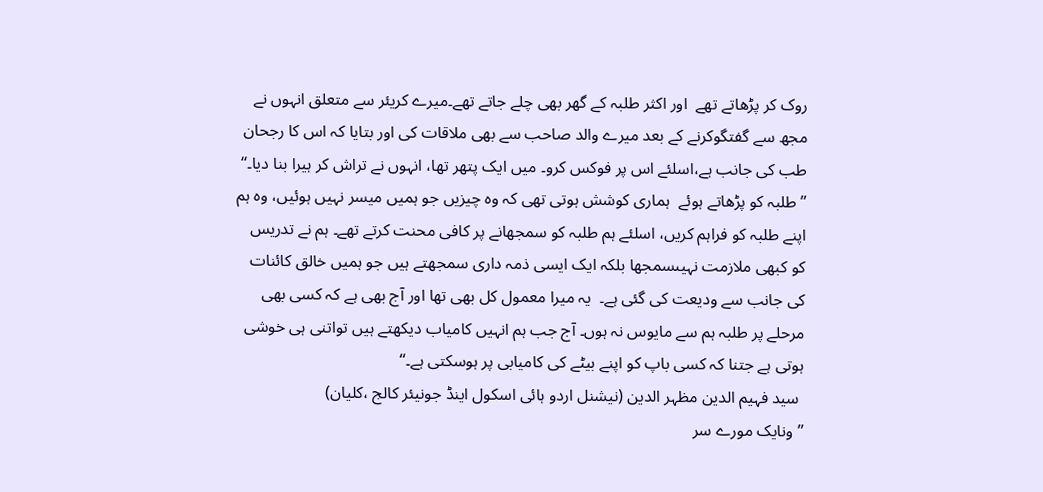روک کر پڑھاتے تھے  اور اکثر طلبہ کے گھر بھی چلے جاتے تھے۔میرے کریئر سے متعلق انہوں نے مجھ سے گفتگوکرنے کے بعد میرے والد صاحب سے بھی ملاقات کی اور بتایا کہ اس کا رجحان طب کی جانب ہے،اسلئے اس پر فوکس کرو۔ میں ایک پتھر تھا، انہوں نے تراش کر ہیرا بنا دیا۔‘‘
’’ طلبہ کو پڑھاتے ہوئے  ہماری کوشش ہوتی تھی کہ وہ چیزیں جو ہمیں میسر نہیں ہوئیں، وہ ہم اپنے طلبہ کو فراہم کریں، اسلئے ہم طلبہ کو سمجھانے پر کافی محنت کرتے تھے۔ ہم نے تدریس کو کبھی ملازمت نہیںسمجھا بلکہ ایک ایسی ذمہ داری سمجھتے ہیں جو ہمیں خالق کائنات کی جانب سے ودیعت کی گئی ہے۔  یہ میرا معمول کل بھی تھا اور آج بھی ہے کہ کسی بھی مرحلے پر طلبہ ہم سے مایوس نہ ہوں۔ آج جب ہم انہیں کامیاب دیکھتے ہیں تواتنی ہی خوشی ہوتی ہے جتنا کہ کسی باپ کو اپنے بیٹے کی کامیابی پر ہوسکتی ہے۔‘‘
 سید فہیم الدین مظہر الدین (نیشنل اردو ہائی اسکول اینڈ جونیئر کالج ،کلیان)
’’ونایک مورے سر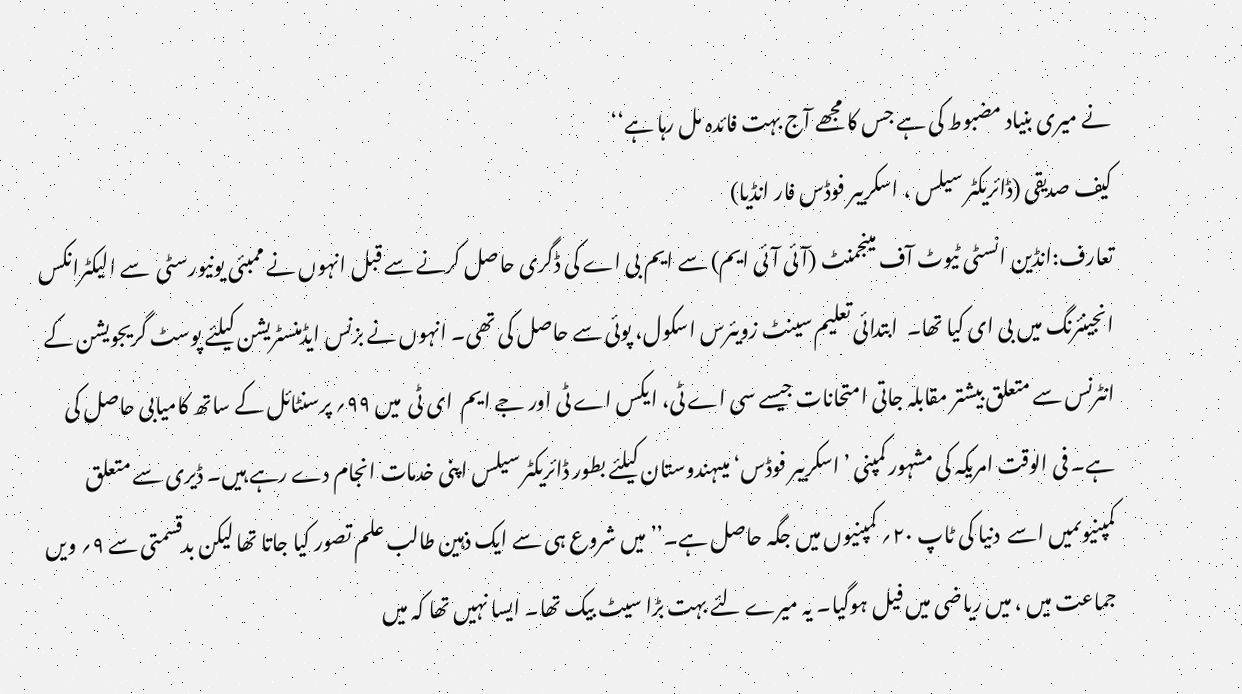نے میری بنیاد مضبوط کی ہے جس کا مجھے آج بہت فائدہ مل رہا ہے‘‘
کیف صدیقی (ڈائریکٹر سیلس ، اسکریبر فوڈس فار انڈیا)
تعارف:انڈین انسٹی ٹیوٹ آف مینجمنٹ (آئی آئی ایم) سے ایم بی اے کی ڈگری حاصل کرنے سے قبل انہوں نے ممبئی یونیورسٹی  سے الیکٹرانکس انجینئرنگ میں بی ای کیا تھا۔  ابتدائی تعلیم سینٹ زویئرس اسکول، پوئی سے حاصل کی تھی۔ انہوں نے بزنس ایڈمنسٹریشن کیلئے پوسٹ گریجویشن کے انٹرنس سے متعلق بیشتر مقابلہ جاتی امتحانات جیسے سی اے ٹی، ایکس اے ٹی اور جے ایم  ای ٹی  میں ۹۹؍ پرسنٹائل کے ساتھ کامیابی حاصل کی ہے۔ فی الوقت امریکہ کی مشہور کمپنی ’اسکریبر فوڈس‘ میںہندوستان کیلئے بطور ڈائریکٹر سیلس اپنی خدمات انجام دے رہے ہیں۔ ڈیری سے متعلق کمپنیوںمیں اسے  دنیا کی ٹاپ ۲۰؍ کمپنیوں میں جگہ حاصل ہے۔’’ میں شروع ہی سے ایک ذہین طالب علم تصور کیا جاتا تھا لیکن بدقسمتی سے ۹؍ ویں جماعت میں ، میں ریاضی میں فیل ہوگیا۔ یہ میرے لئے بہت بڑا سیٹ بیک تھا۔ ایسا نہیں تھا کہ میں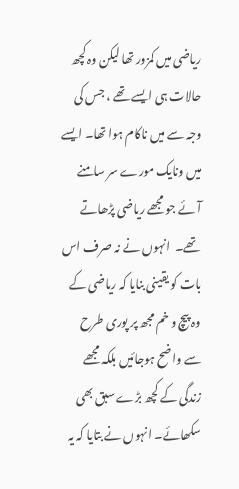ریاضی میں کمزور تھا لیکن وہ کچھ حالات ہی ایسے تھے ، جس کی وجہ سے میں ناکام ہوا تھا۔ ایسے میں ونایک مورے سر سامنے آئے جو مجھے ریاضی پڑھاتے تھے۔  انہوں نے نہ صرف اس بات کو یقینی بنایا کہ ریاضی کے وہ پیچ و خم مجھ پر پوری طرح سے واضح ہوجائیں بلکہ مجھے زندگی کے کچھ بڑے سبق بھی سکھائے۔ انہوں نے بتایا کہ یہ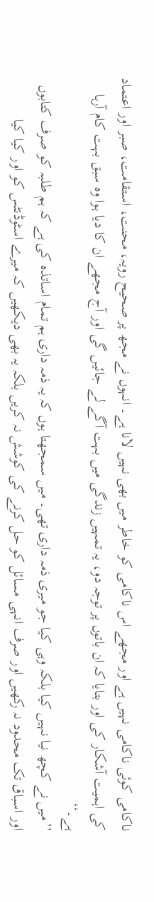ناکامی کوئی ناکامی نہیں ہے اور مجھے اس ناکامی کو خاطر میں بھی نہیں لانا ہے۔ انہوں نے مجھ پر صحیح رویہ، محنت، استقامت، صبر اور اعتماد کی اہمیت آشکار کی اور بتایا کہ ان باتوں پر توجہ دو، یہ تمہیں زندگی میں بہت آگے لے جائیں گی اور آج مجھے ان کا دیا ہوا وہ سبق بہت کام آرہا ہے۔‘‘
’’میں نے کچھ نیا نہیں کیا بلکہ وہی کیا جو میری ذمہ داری تھی۔ میں سمجھتا ہوں کہ یہ ذمہ داری ہم تمام اساتذہ کی ہے کہ ہم طلبہ کو صرف کتابوں اور اسباق تک محدود نہ رکھیں اور صرف انہی مسائل کو حل کرنے کی کوشش نہ کریں بلکہ یہ بھی دیکھیں کہ میرے اسٹوڈنٹس کو اور کیا کیا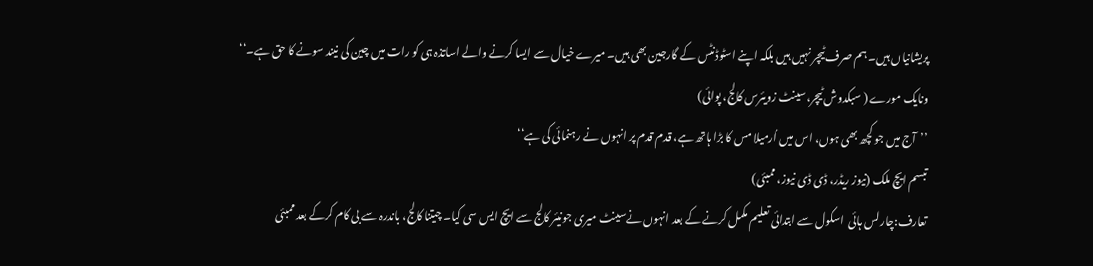پریشانیاں ہیں۔ ہم صرف ٹیچر نہیں ہیں بلکہ اپنے اسٹوڈنٹس کے گارجین بھی ہیں۔ میرے خیال سے ایسا کرنے والے اساتذہ ہی کو رات میں چین کی نیند سونے کا حق ہے۔‘‘
ونایک مورے ( سبکدوش ٹیچر،سینٹ زویئرس کالج، پوائی)
’’آج میں جو کچھ بھی ہوں، اس میں اُرمیلا مس کا بڑا ہاتھ ہے، قدم قدم پر انہوں نے رہنمائی کی ہے‘‘
تبسم ایچ ملک (نیوز ریڈر، ڈی ڈی نیوز، ممبئی)
تعارف:چارلس ہائی  اسکول سے ابتدائی تعلیم مکمل کرنے کے بعد انہوں نےسینٹ میری جونیئر کالج سے ایچ ایس سی کیا۔ چیتنا کالج، باندرہ سے بی کام کرکے بعد ممبئی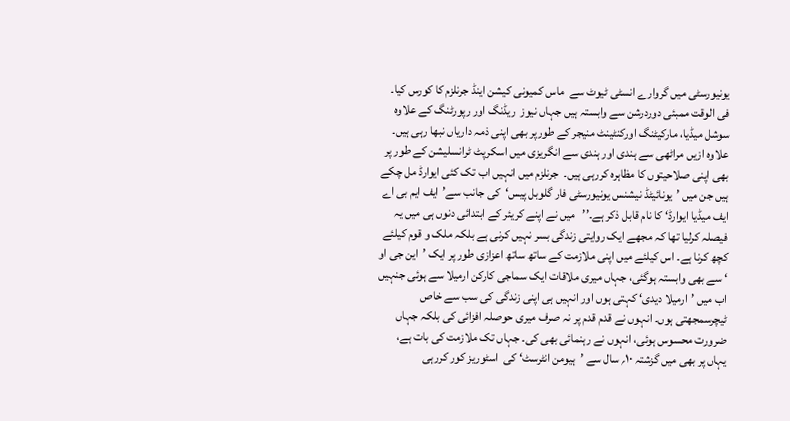یونیورسٹی میں گروارے انسٹی ٹیوٹ سے  ماس کمیونی کیشن اینڈ جرنلزم کا کورس کیا۔ فی الوقت ممبئی دوردرشن سے وابستہ ہیں جہاں نیوز  ریڈنگ اور رپورٹنگ کے علاوہ   سوشل میڈیا، مارکیٹنگ اورکنٹینٹ منیجر کے طورپر بھی اپنی ذمہ داریاں نبھا رہی ہیں۔ علاوہ ازیں مراٹھی سے ہندی اور ہندی سے انگریزی میں اسکرپٹ ٹرانسلیشن کے طور پر بھی اپنی صلاحیتوں کا مظاہرہ کررہی ہیں۔  جرنلزم میں انہیں اب تک کئی ایوارڈ مل چکے ہیں جن میں ’یونائیٹڈ نیشنس یونیورسٹی فار گلوبل پیس‘کی جانب سے’ایف ایم بی اے ایف میڈیا ایوارڈ‘ کا نام قابل ذکر ہے۔’’   میں نے اپنے کریئر کے ابتدائی دنوں ہی میں یہ فیصلہ کرلیا تھا کہ مجھے ایک روایتی زندگی بسر نہیں کرنی ہے بلکہ ملک و قوم کیلئے کچھ کرنا ہے۔ اس کیلئے میں اپنی ملازمت کے ساتھ ساتھ اعزازی طور پر ایک ’این جی او ‘ سے بھی وابستہ ہوگئی، جہاں میری ملاقات ایک سماجی کارکن ارمیلا سے ہوئی جنہیں اب میں ’ارمیلا دیدی‘ کہتی ہوں اور انہیں ہی اپنی زندگی کی سب سے خاص ٹیچرسمجھتی ہوں۔ انہوں نے قدم قدم پر نہ صرف میری حوصلہ افزائی کی بلکہ جہاں ضرورت محسوس ہوئی، انہوں نے رہنمائی بھی کی۔ جہاں تک ملازمت کی بات ہے، یہاں پر بھی میں گزشتہ ۱۰؍ سال سے ’ہیومن انٹرسٹ‘ کی  اسٹوریز کور کررہی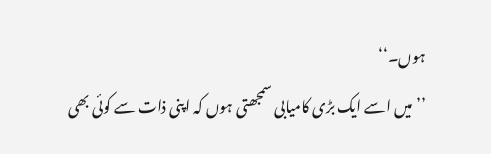ہوں۔‘‘
’’میں اسے ایک بڑی کامیابی سمجھتی ہوں کہ اپنی ذات سے کوئی بھی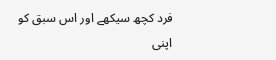فرد کچھ سیکھے اور اس سبق کو اپنی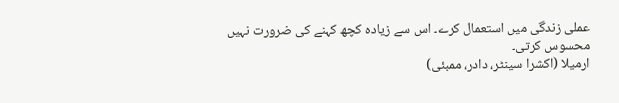عملی زندگی میں استعمال کرے۔ اس سے زیادہ کچھ کہنے کی ضرورت نہیں محسوس کرتی۔
ارمیلا (اکشرا سینٹر، دادر، ممبئی)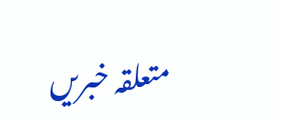متعلقہ خبریں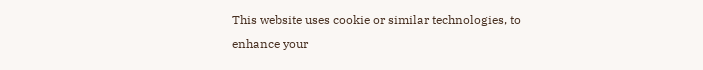This website uses cookie or similar technologies, to enhance your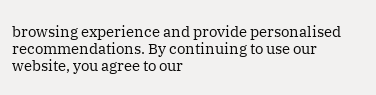browsing experience and provide personalised recommendations. By continuing to use our website, you agree to our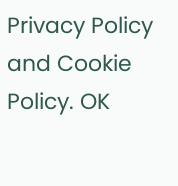Privacy Policy and Cookie Policy. OK